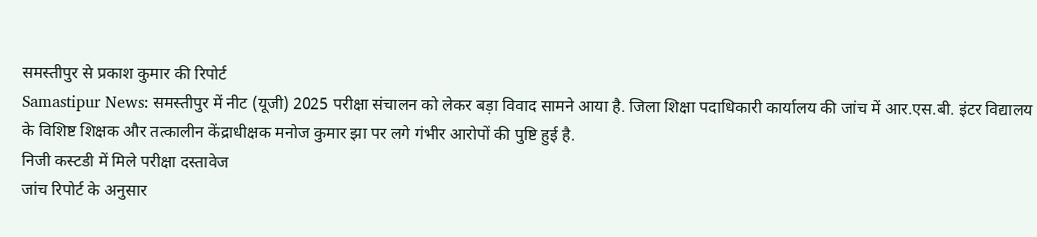समस्तीपुर से प्रकाश कुमार की रिपोर्ट
Samastipur News: समस्तीपुर में नीट (यूजी) 2025 परीक्षा संचालन को लेकर बड़ा विवाद सामने आया है. जिला शिक्षा पदाधिकारी कार्यालय की जांच में आर.एस.बी. इंटर विद्यालय के विशिष्ट शिक्षक और तत्कालीन केंद्राधीक्षक मनोज कुमार झा पर लगे गंभीर आरोपों की पुष्टि हुई है.
निजी कस्टडी में मिले परीक्षा दस्तावेज
जांच रिपोर्ट के अनुसार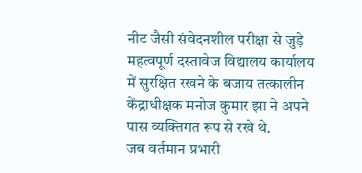नीट जैसी संवेदनशील परीक्षा से जुड़े महत्वपूर्ण दस्तावेज विद्यालय कार्यालय में सुरक्षित रखने के बजाय तत्कालीन केंद्राधीक्षक मनोज कुमार झा ने अपने पास व्यक्तिगत रूप से रखे थे.
जब वर्तमान प्रभारी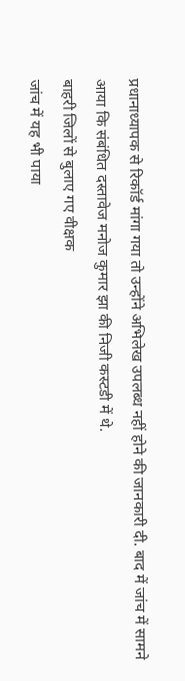प्रधानाध्यापक से रिकॉर्ड मांगा गया तो उन्होंने अभिलेख उपलब्ध नहीं होने की जानकारी दी. बाद में जांच में सामने आया कि संबंधित दस्तावेज मनोज कुमार झा की निजी कस्टडी में थे.
बाहरी जिलों से बुलाए गए वीक्षक
जांच में यह भी पाया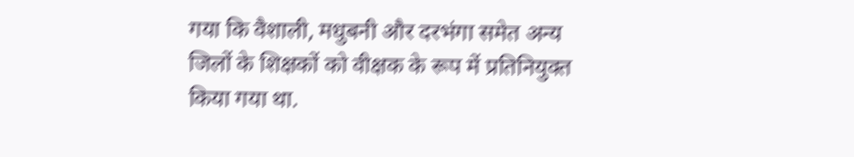गया कि वैशाली, मधुबनी और दरभंगा समेत अन्य जिलों के शिक्षकों को वीक्षक के रूप में प्रतिनियुक्त किया गया था.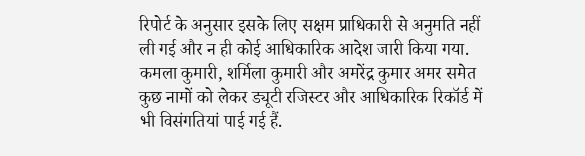रिपोर्ट के अनुसार इसके लिए सक्षम प्राधिकारी से अनुमति नहीं ली गई और न ही कोई आधिकारिक आदेश जारी किया गया.
कमला कुमारी, शर्मिला कुमारी और अमरेंद्र कुमार अमर समेत कुछ नामों को लेकर ड्यूटी रजिस्टर और आधिकारिक रिकॉर्ड में भी विसंगतियां पाई गई हैं.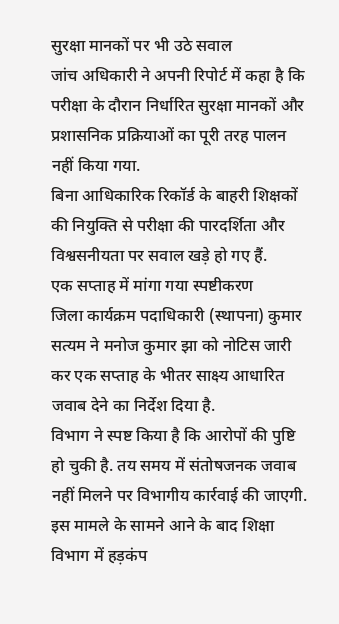सुरक्षा मानकों पर भी उठे सवाल
जांच अधिकारी ने अपनी रिपोर्ट में कहा है कि परीक्षा के दौरान निर्धारित सुरक्षा मानकों और प्रशासनिक प्रक्रियाओं का पूरी तरह पालन नहीं किया गया.
बिना आधिकारिक रिकॉर्ड के बाहरी शिक्षकों की नियुक्ति से परीक्षा की पारदर्शिता और विश्वसनीयता पर सवाल खड़े हो गए हैं.
एक सप्ताह में मांगा गया स्पष्टीकरण
जिला कार्यक्रम पदाधिकारी (स्थापना) कुमार सत्यम ने मनोज कुमार झा को नोटिस जारी कर एक सप्ताह के भीतर साक्ष्य आधारित जवाब देने का निर्देश दिया है.
विभाग ने स्पष्ट किया है कि आरोपों की पुष्टि हो चुकी है. तय समय में संतोषजनक जवाब नहीं मिलने पर विभागीय कार्रवाई की जाएगी.
इस मामले के सामने आने के बाद शिक्षा विभाग में हड़कंप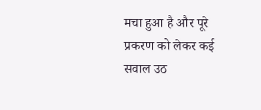मचा हुआ है और पूरे प्रकरण को लेकर कई सवाल उठ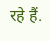रहे हैं.